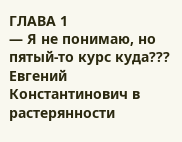ГЛАВА 1
— Я не понимаю, но пятый-то курс куда??? Евгений Константинович в растерянности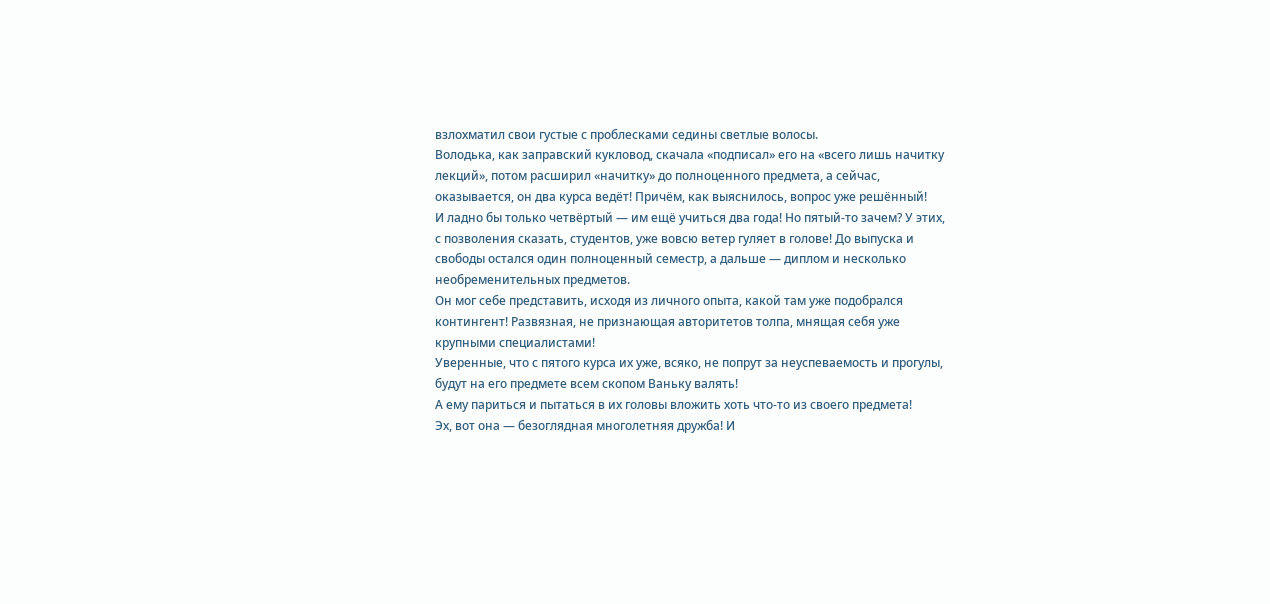взлохматил свои густые с проблесками седины светлые волосы.
Володька, как заправский кукловод, скачала «подписал» его на «всего лишь начитку лекций», потом расширил «начитку» до полноценного предмета, а сейчас, оказывается, он два курса ведёт! Причём, как выяснилось, вопрос уже решённый!
И ладно бы только четвёртый — им ещё учиться два года! Но пятый-то зачем? У этих, с позволения сказать, студентов, уже вовсю ветер гуляет в голове! До выпуска и свободы остался один полноценный семестр, а дальше — диплом и несколько необременительных предметов.
Он мог себе представить, исходя из личного опыта, какой там уже подобрался контингент! Развязная, не признающая авторитетов толпа, мнящая себя уже крупными специалистами!
Уверенные, что с пятого курса их уже, всяко, не попрут за неуспеваемость и прогулы, будут на его предмете всем скопом Ваньку валять!
А ему париться и пытаться в их головы вложить хоть что-то из своего предмета!
Эх, вот она — безоглядная многолетняя дружба! И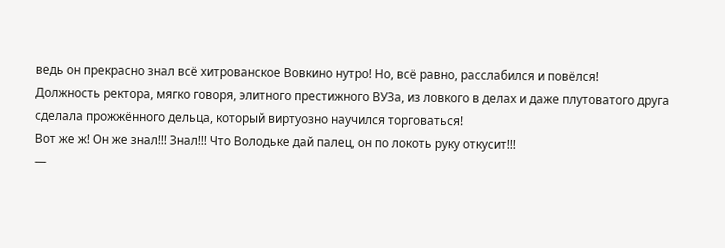ведь он прекрасно знал всё хитрованское Вовкино нутро! Но, всё равно, расслабился и повёлся!
Должность ректора, мягко говоря, элитного престижного ВУЗа, из ловкого в делах и даже плутоватого друга сделала прожжённого дельца, который виртуозно научился торговаться!
Вот же ж! Он же знал!!! Знал!!! Что Володьке дай палец, он по локоть руку откусит!!!
—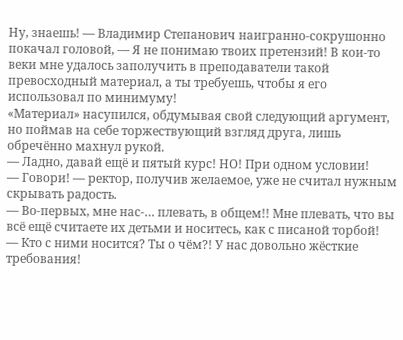Ну, знаешь! — Владимир Степанович наигранно-сокрушонно покачал головой, — Я не понимаю твоих претензий! В кои-то веки мне удалось заполучить в преподаватели такой превосходный материал, а ты требуешь, чтобы я его использовал по минимуму!
«Материал» насупился, обдумывая свой следующий аргумент, но поймав на себе торжествующий взгляд друга, лишь обречённо махнул рукой.
— Ладно, давай ещё и пятый курс! НО! При одном условии!
— Говори! — ректор, получив желаемое, уже не считал нужным скрывать радость.
— Во-первых, мне нас-… плевать, в общем!! Мне плевать, что вы всё ещё считаете их детьми и носитесь, как с писаной торбой!
— Кто с ними носится? Ты о чём?! У нас довольно жёсткие требования!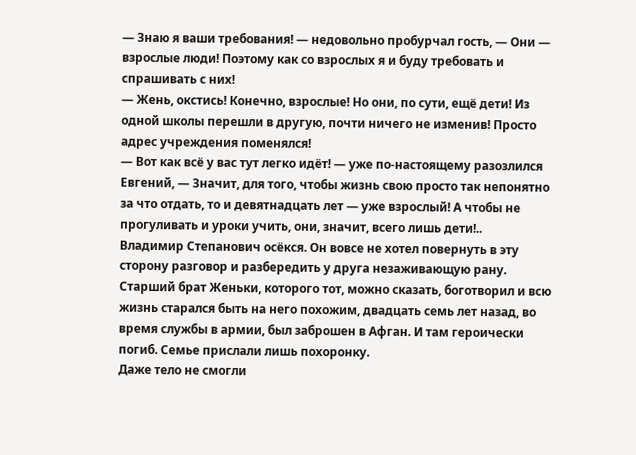— Знаю я ваши требования! — недовольно пробурчал гость, — Они — взрослые люди! Поэтому как со взрослых я и буду требовать и спрашивать с них!
— Жень, окстись! Конечно, взрослые! Но они, по сути, ещё дети! Из одной школы перешли в другую, почти ничего не изменив! Просто адрес учреждения поменялся!
— Вот как всё у вас тут легко идёт! — уже по-настоящему разозлился Евгений, — Значит, для того, чтобы жизнь свою просто так непонятно за что отдать, то и девятнадцать лет — уже взрослый! А чтобы не прогуливать и уроки учить, они, значит, всего лишь дети!..
Владимир Степанович осёкся. Он вовсе не хотел повернуть в эту сторону разговор и разбередить у друга незаживающую рану.
Старший брат Женьки, которого тот, можно сказать, боготворил и всю жизнь старался быть на него похожим, двадцать семь лет назад, во время службы в армии, был заброшен в Афган. И там героически погиб. Семье прислали лишь похоронку.
Даже тело не смогли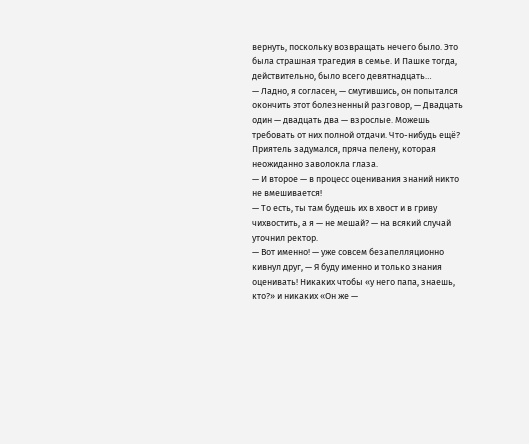вернуть, поскольку возвращать нечего было. Это была страшная трагедия в семье. И Пашке тогда, действительно, было всего девятнадцать…
— Ладно, я согласен, — смутившись, он попытался окончить этот болезненный разговор, — Двадцать один — двадцать два — взрослые. Можешь требовать от них полной отдачи. Что-нибудь ещё?
Приятель задумался, пряча пелену, которая неожиданно заволокла глаза.
— И второе — в процесс оценивания знаний никто не вмешивается!
— То есть, ты там будешь их в хвост и в гриву чихвостить, а я — не мешай? — на всякий случай уточнил ректор.
— Вот именно! — уже совсем безапелляционно кивнул друг, — Я буду именно и только знания оценивать! Никаких чтобы «у него папа, знаешь, кто?» и никаких «Он же —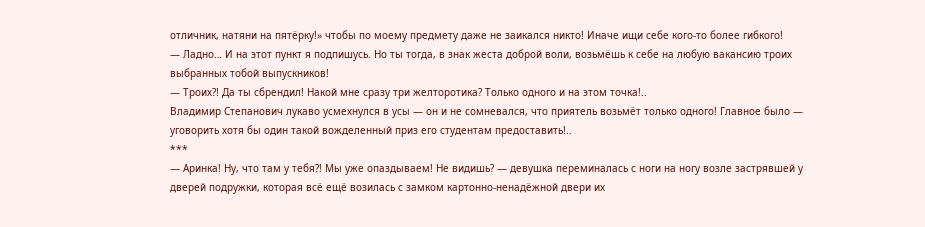отличник, натяни на пятёрку!» чтобы по моему предмету даже не заикался никто! Иначе ищи себе кого-то более гибкого!
— Ладно… И на этот пункт я подпишусь. Но ты тогда, в знак жеста доброй воли, возьмёшь к себе на любую вакансию троих выбранных тобой выпускников!
— Троих?! Да ты сбрендил! Накой мне сразу три желторотика? Только одного и на этом точка!..
Владимир Степанович лукаво усмехнулся в усы — он и не сомневался, что приятель возьмёт только одного! Главное было — уговорить хотя бы один такой вожделенный приз его студентам предоставить!..
***
— Аринка! Ну, что там у тебя?! Мы уже опаздываем! Не видишь? — девушка переминалась с ноги на ногу возле застрявшей у дверей подружки, которая всё ещё возилась с замком картонно-ненадёжной двери их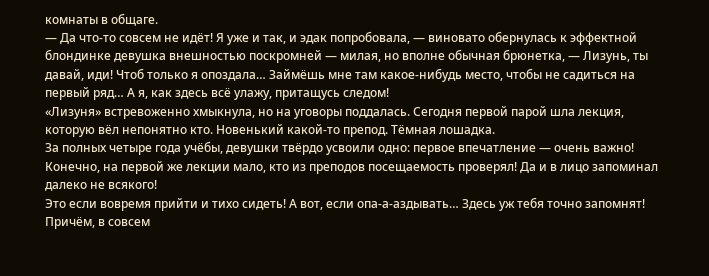комнаты в общаге.
— Да что-то совсем не идёт! Я уже и так, и эдак попробовала, — виновато обернулась к эффектной блондинке девушка внешностью поскромней — милая, но вполне обычная брюнетка, — Лизунь, ты давай, иди! Чтоб только я опоздала… Займёшь мне там какое-нибудь место, чтобы не садиться на первый ряд… А я, как здесь всё улажу, притащусь следом!
«Лизуня» встревоженно хмыкнула, но на уговоры поддалась. Сегодня первой парой шла лекция, которую вёл непонятно кто. Новенький какой-то препод. Тёмная лошадка.
За полных четыре года учёбы, девушки твёрдо усвоили одно: первое впечатление — очень важно! Конечно, на первой же лекции мало, кто из преподов посещаемость проверял! Да и в лицо запоминал далеко не всякого!
Это если вовремя прийти и тихо сидеть! А вот, если опа-а-аздывать… Здесь уж тебя точно запомнят! Причём, в совсем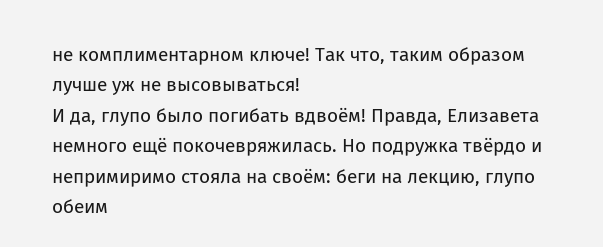не комплиментарном ключе! Так что, таким образом лучше уж не высовываться!
И да, глупо было погибать вдвоём! Правда, Елизавета немного ещё покочевряжилась. Но подружка твёрдо и непримиримо стояла на своём: беги на лекцию, глупо обеим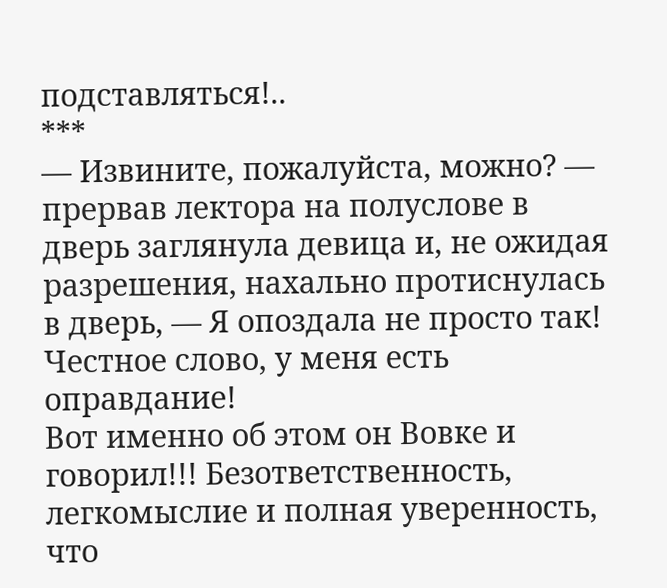подставляться!..
***
— Извините, пожалуйста, можно? — прервав лектора на полуслове в дверь заглянула девица и, не ожидая разрешения, нахально протиснулась в дверь, — Я опоздала не просто так! Честное слово, у меня есть оправдание!
Вот именно об этом он Вовке и говорил!!! Безответственность, легкомыслие и полная уверенность, что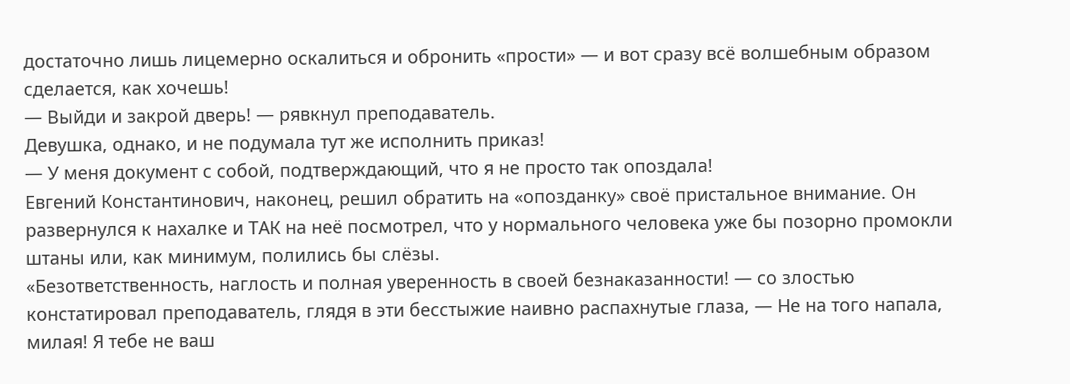достаточно лишь лицемерно оскалиться и обронить «прости» — и вот сразу всё волшебным образом сделается, как хочешь!
— Выйди и закрой дверь! — рявкнул преподаватель.
Девушка, однако, и не подумала тут же исполнить приказ!
— У меня документ с собой, подтверждающий, что я не просто так опоздала!
Евгений Константинович, наконец, решил обратить на «опозданку» своё пристальное внимание. Он развернулся к нахалке и ТАК на неё посмотрел, что у нормального человека уже бы позорно промокли штаны или, как минимум, полились бы слёзы.
«Безответственность, наглость и полная уверенность в своей безнаказанности! — со злостью констатировал преподаватель, глядя в эти бесстыжие наивно распахнутые глаза, — Не на того напала, милая! Я тебе не ваш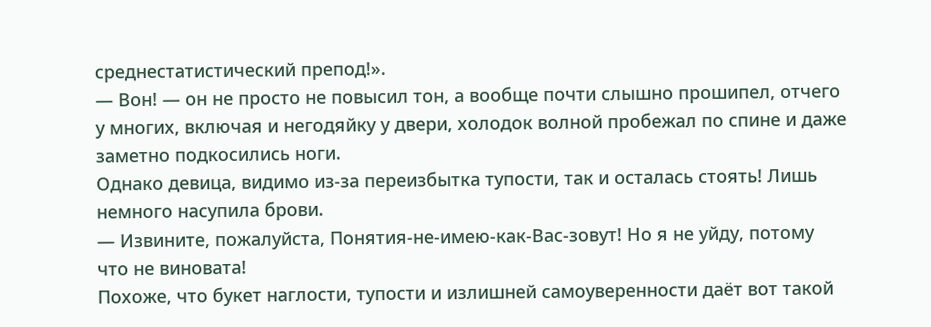среднестатистический препод!».
— Вон! — он не просто не повысил тон, а вообще почти слышно прошипел, отчего у многих, включая и негодяйку у двери, холодок волной пробежал по спине и даже заметно подкосились ноги.
Однако девица, видимо из-за переизбытка тупости, так и осталась стоять! Лишь немного насупила брови.
— Извините, пожалуйста, Понятия-не-имею-как-Вас-зовут! Но я не уйду, потому что не виновата!
Похоже, что букет наглости, тупости и излишней самоуверенности даёт вот такой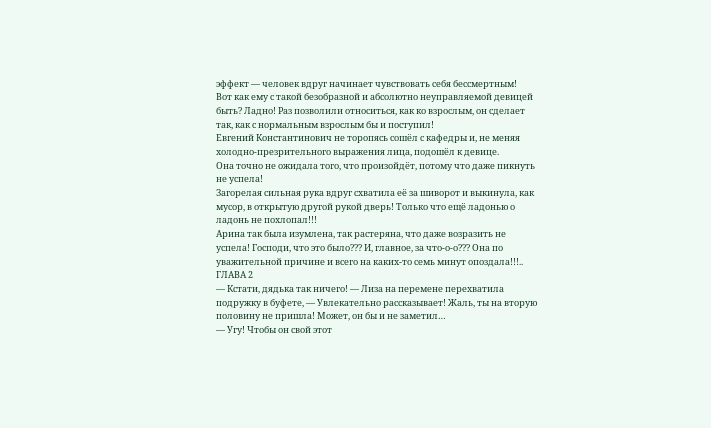эффект — человек вдруг начинает чувствовать себя бессмертным!
Вот как ему с такой безобразной и абсолютно неуправляемой девицей быть? Ладно! Раз позволили относиться, как ко взрослым, он сделает так, как с нормальным взрослым бы и поступил!
Евгений Константинович не торопясь сошёл с кафедры и, не меняя холодно-презрительного выражения лица, подошёл к девице.
Она точно не ожидала того, что произойдёт, потому что даже пикнуть не успела!
Загорелая сильная рука вдруг схватила её за шиворот и выкинула, как мусор, в открытую другой рукой дверь! Только что ещё ладонью о ладонь не похлопал!!!
Арина так была изумлена, так растеряна, что даже возразить не успела! Господи, что это было??? И, главное, за что-о-о??? Она по уважительной причине и всего на каких-то семь минут опоздала!!!..
ГЛАВА 2
— Кстати, дядька так ничего! — Лиза на перемене перехватила подружку в буфете, — Увлекательно рассказывает! Жаль, ты на вторую половину не пришла! Может, он бы и не заметил…
— Угу! Чтобы он свой этот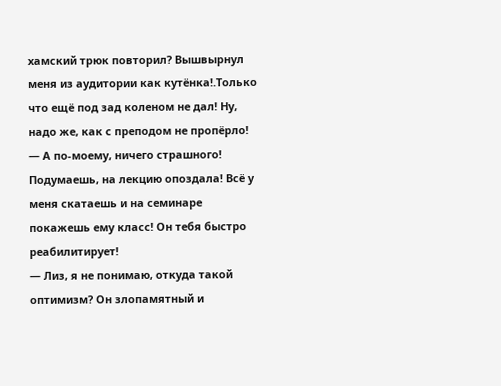хамский трюк повторил? Вышвырнул меня из аудитории как кутёнка!.Только что ещё под зад коленом не дал! Ну, надо же, как с преподом не пропёрло!
— А по-моему, ничего страшного! Подумаешь, на лекцию опоздала! Всё у меня скатаешь и на семинаре покажешь ему класс! Он тебя быстро реабилитирует!
— Лиз, я не понимаю, откуда такой оптимизм? Он злопамятный и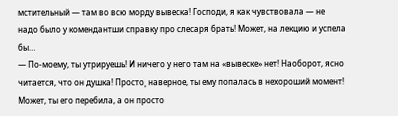мстительный — там во всю морду вывеска! Господи, я как чувствовала — не надо было у комендантши справку про слесаря брать! Может, на лекцию и успела бы…
— По-моему, ты утрируешь! И ничего у него там на «вывеске» нет! Наоборот, ясно читается, что он душка! Просто¸ наверное, ты ему попалась в нехороший момент! Может, ты его перебила, а он просто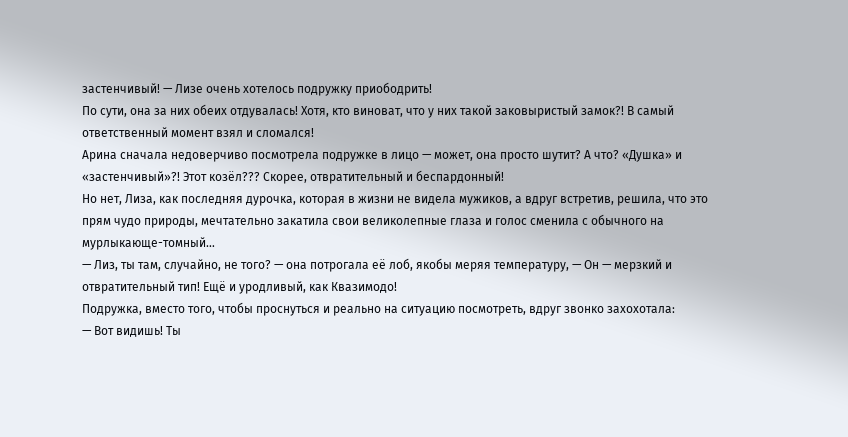застенчивый! — Лизе очень хотелось подружку приободрить!
По сути, она за них обеих отдувалась! Хотя, кто виноват, что у них такой заковыристый замок?! В самый ответственный момент взял и сломался!
Арина сначала недоверчиво посмотрела подружке в лицо — может, она просто шутит? А что? «Душка» и «застенчивый»?! Этот козёл??? Скорее, отвратительный и беспардонный!
Но нет, Лиза, как последняя дурочка, которая в жизни не видела мужиков, а вдруг встретив, решила, что это прям чудо природы, мечтательно закатила свои великолепные глаза и голос сменила с обычного на мурлыкающе-томный…
— Лиз, ты там, случайно, не того? — она потрогала её лоб, якобы меряя температуру, — Он — мерзкий и отвратительный тип! Ещё и уродливый, как Квазимодо!
Подружка, вместо того, чтобы проснуться и реально на ситуацию посмотреть, вдруг звонко захохотала:
— Вот видишь! Ты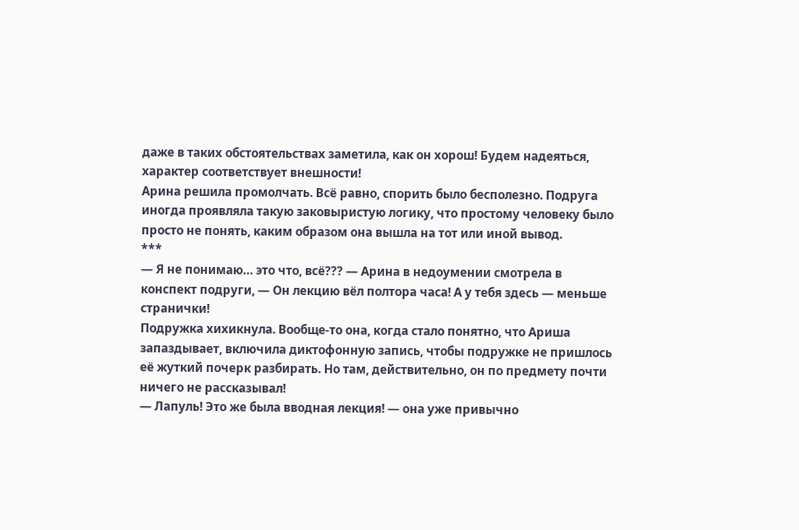даже в таких обстоятельствах заметила, как он хорош! Будем надеяться, характер соответствует внешности!
Арина решила промолчать. Всё равно, спорить было бесполезно. Подруга иногда проявляла такую заковыристую логику, что простому человеку было просто не понять, каким образом она вышла на тот или иной вывод.
***
— Я не понимаю… это что, всё??? — Арина в недоумении смотрела в конспект подруги, — Он лекцию вёл полтора часа! А у тебя здесь — меньше странички!
Подружка хихикнула. Вообще-то она, когда стало понятно, что Ариша запаздывает, включила диктофонную запись, чтобы подружке не пришлось её жуткий почерк разбирать. Но там, действительно, он по предмету почти ничего не рассказывал!
— Лапуль! Это же была вводная лекция! — она уже привычно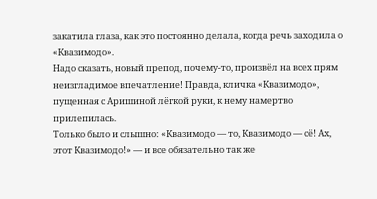закатила глаза, как это постоянно делала, когда речь заходила о «Квазимодо».
Надо сказать, новый препод, почему-то, произвёл на всех прям неизгладимое впечатление! Правда, кличка «Квазимодо», пущенная с Аришиной лёгкой руки, к нему намертво прилепилась.
Только было и слышно: «Квазимодо — то, Квазимодо — сё! Ах, этот Квазимодо!» — и все обязательно так же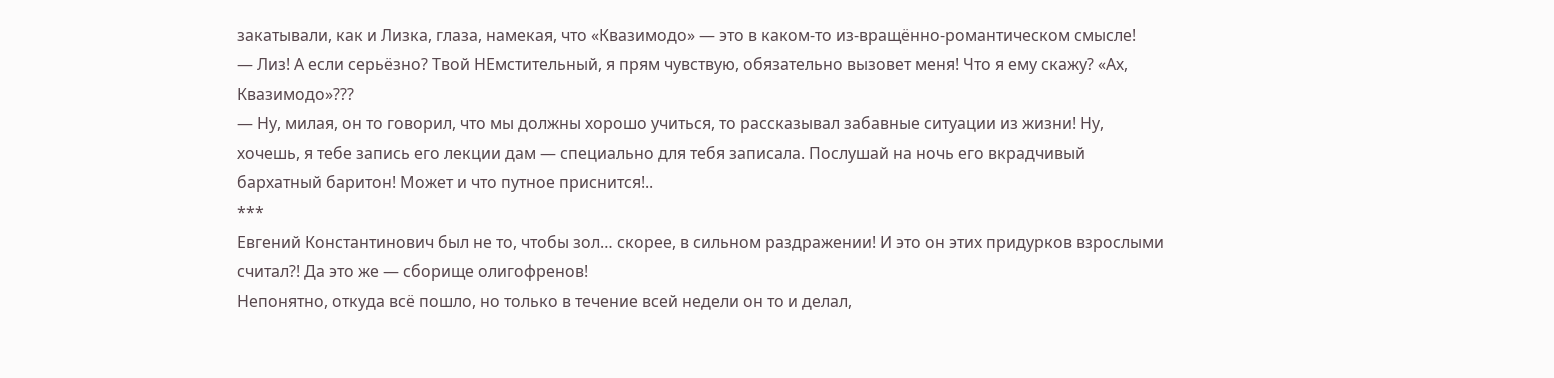закатывали, как и Лизка, глаза, намекая, что «Квазимодо» — это в каком-то из-вращённо-романтическом смысле!
— Лиз! А если серьёзно? Твой НЕмстительный, я прям чувствую, обязательно вызовет меня! Что я ему скажу? «Ах, Квазимодо»???
— Ну, милая, он то говорил, что мы должны хорошо учиться, то рассказывал забавные ситуации из жизни! Ну, хочешь, я тебе запись его лекции дам — специально для тебя записала. Послушай на ночь его вкрадчивый бархатный баритон! Может и что путное приснится!..
***
Евгений Константинович был не то, чтобы зол… скорее, в сильном раздражении! И это он этих придурков взрослыми считал?! Да это же — сборище олигофренов!
Непонятно, откуда всё пошло, но только в течение всей недели он то и делал,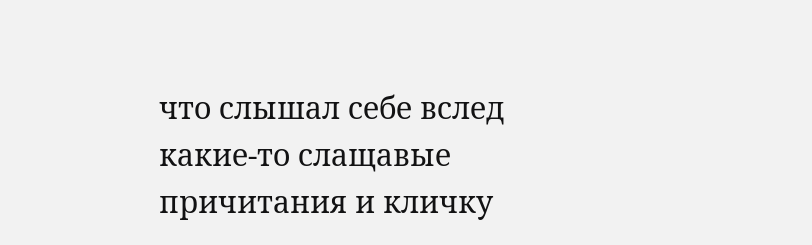что слышал себе вслед какие-то слащавые причитания и кличку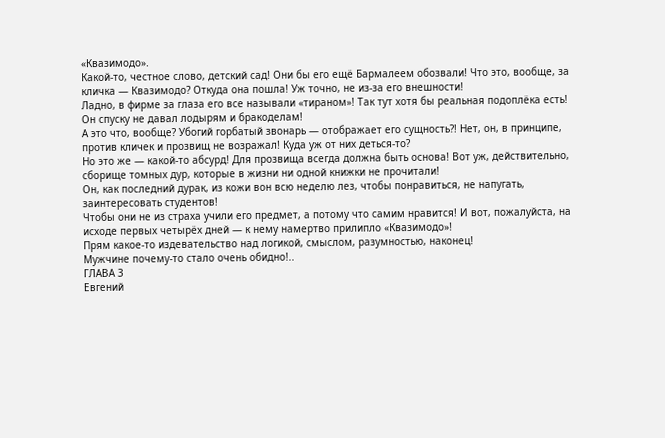«Квазимодо».
Какой-то, честное слово, детский сад! Они бы его ещё Бармалеем обозвали! Что это, вообще, за кличка — Квазимодо? Откуда она пошла! Уж точно, не из-за его внешности!
Ладно, в фирме за глаза его все называли «тираном»! Так тут хотя бы реальная подоплёка есть! Он спуску не давал лодырям и бракоделам!
А это что, вообще? Убогий горбатый звонарь — отображает его сущность?! Нет, он, в принципе, против кличек и прозвищ не возражал! Куда уж от них деться-то?
Но это же — какой-то абсурд! Для прозвища всегда должна быть основа! Вот уж, действительно, сборище томных дур, которые в жизни ни одной книжки не прочитали!
Он, как последний дурак, из кожи вон всю неделю лез, чтобы понравиться, не напугать, заинтересовать студентов!
Чтобы они не из страха учили его предмет, а потому что самим нравится! И вот, пожалуйста, на исходе первых четырёх дней — к нему намертво прилипло «Квазимодо»!
Прям какое-то издевательство над логикой, смыслом, разумностью, наконец!
Мужчине почему-то стало очень обидно!..
ГЛАВА 3
Евгений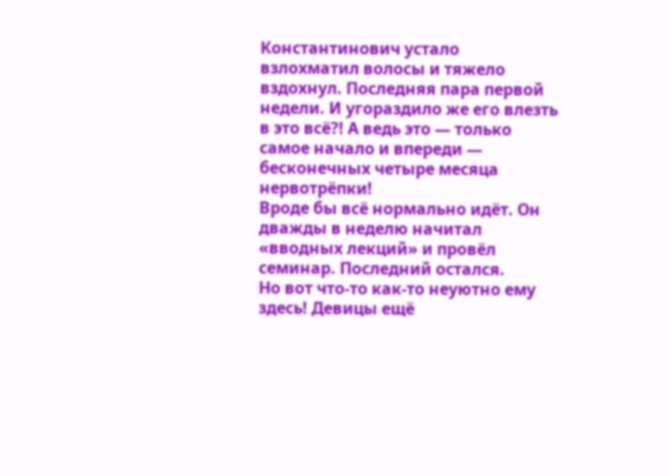Константинович устало взлохматил волосы и тяжело вздохнул. Последняя пара первой недели. И угораздило же его влезть в это всё?! А ведь это — только самое начало и впереди — бесконечных четыре месяца нервотрёпки!
Вроде бы всё нормально идёт. Он дважды в неделю начитал «вводных лекций» и провёл семинар. Последний остался.
Но вот что-то как-то неуютно ему здесь! Девицы ещё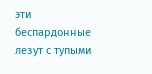эти беспардонные лезут с тупыми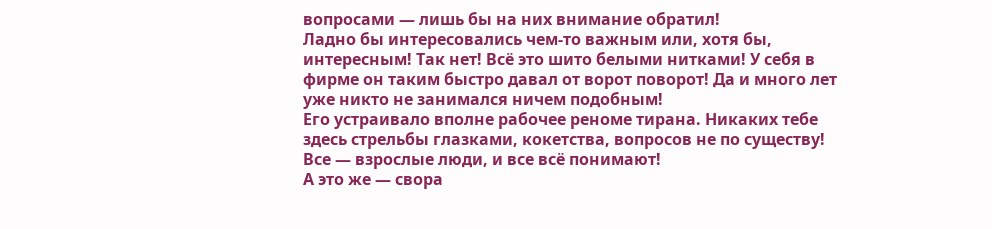вопросами — лишь бы на них внимание обратил!
Ладно бы интересовались чем-то важным или, хотя бы, интересным! Так нет! Всё это шито белыми нитками! У себя в фирме он таким быстро давал от ворот поворот! Да и много лет уже никто не занимался ничем подобным!
Его устраивало вполне рабочее реноме тирана. Никаких тебе здесь стрельбы глазками, кокетства, вопросов не по существу! Все — взрослые люди, и все всё понимают!
А это же — свора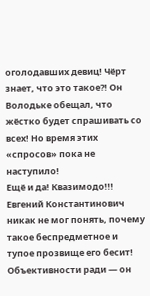оголодавших девиц! Чёрт знает, что это такое?! Он Володьке обещал, что жёстко будет спрашивать со всех! Но время этих «спросов» пока не наступило!
Ещё и да! Квазимодо!!! Евгений Константинович никак не мог понять, почему такое беспредметное и тупое прозвище его бесит!
Объективности ради — он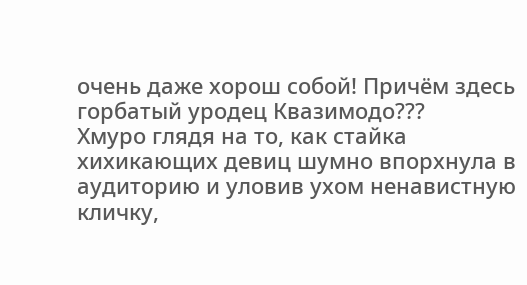очень даже хорош собой! Причём здесь горбатый уродец Квазимодо???
Хмуро глядя на то, как стайка хихикающих девиц шумно впорхнула в аудиторию и уловив ухом ненавистную кличку,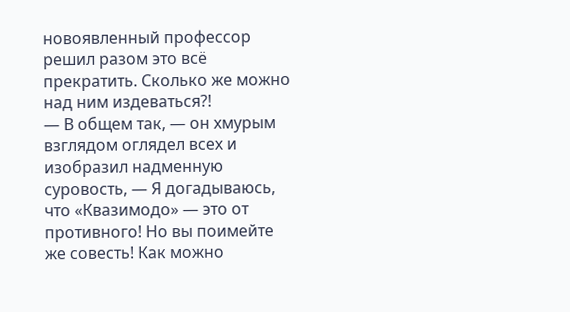новоявленный профессор решил разом это всё прекратить. Сколько же можно над ним издеваться?!
— В общем так, — он хмурым взглядом оглядел всех и изобразил надменную суровость, — Я догадываюсь, что «Квазимодо» — это от противного! Но вы поимейте же совесть! Как можно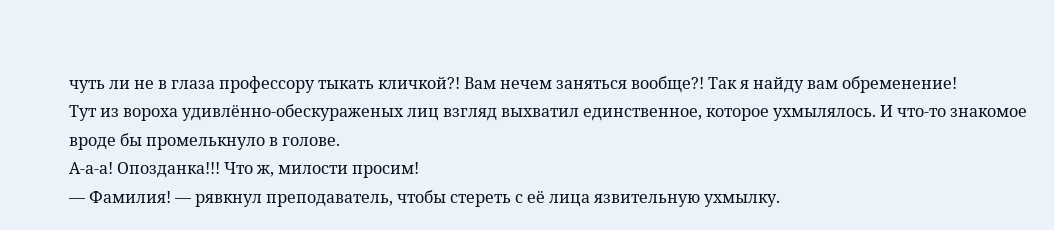чуть ли не в глаза профессору тыкать кличкой?! Вам нечем заняться вообще?! Так я найду вам обременение!
Тут из вороха удивлённо-обескураженых лиц взгляд выхватил единственное, которое ухмылялось. И что-то знакомое вроде бы промелькнуло в голове.
А-а-а! Опозданка!!! Что ж, милости просим!
— Фамилия! — рявкнул преподаватель, чтобы стереть с её лица язвительную ухмылку.